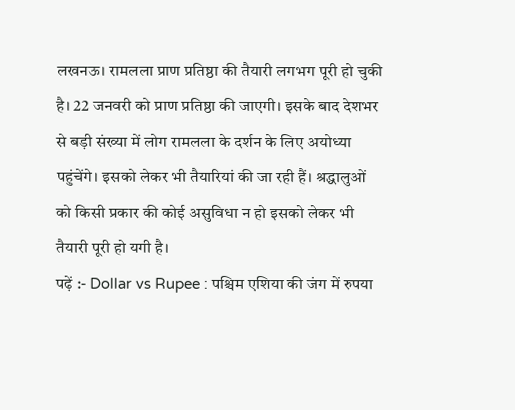लखनऊ। रामलला प्राण प्रतिष्ठा की तैयारी लगभग पूरी हो चुकी है। 22 जनवरी को प्राण प्रतिष्ठा की जाएगी। इसके बाद देशभर से बड़ी संख्या में लोग रामलला के दर्शन के लिए अयोध्या पहुंचेंगे। इसको लेकर भी तैयारियां की जा रही हैं। श्रद्धालुओं को किसी प्रकार की कोई असुविधा न हो इसको लेकर भी तैयारी पूरी हो यगी है।
पढ़ें :- Dollar vs Rupee : पश्चिम एशिया की जंग में रुपया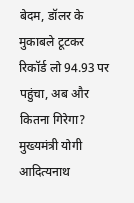बेदम, डॉलर के मुकाबले टूटकर रिकॉर्ड लो 94.93 पर पहुंचा, अब और कितना गिरेगा?
मुख्यमंत्री योगी आदित्यनाथ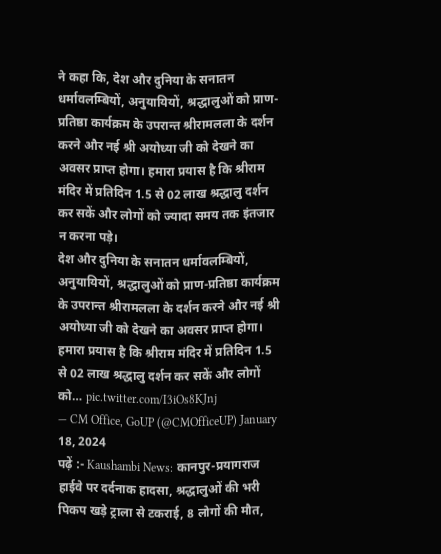ने कहा कि, देश और दुनिया के सनातन धर्मावलम्बियों, अनुयायियों, श्रद्धालुओं को प्राण-प्रतिष्ठा कार्यक्रम के उपरान्त श्रीरामलला के दर्शन करने और नई श्री अयोध्या जी को देखने का अवसर प्राप्त होगा। हमारा प्रयास है कि श्रीराम मंदिर में प्रतिदिन 1.5 से 02 लाख श्रद्धालु दर्शन कर सकें और लोगों को ज्यादा समय तक इंतजार न करना पड़े।
देश और दुनिया के सनातन धर्मावलम्बियों, अनुयायियों, श्रद्धालुओं को प्राण-प्रतिष्ठा कार्यक्रम के उपरान्त श्रीरामलला के दर्शन करने और नई श्री अयोध्या जी को देखने का अवसर प्राप्त होगा।
हमारा प्रयास है कि श्रीराम मंदिर में प्रतिदिन 1.5 से 02 लाख श्रद्धालु दर्शन कर सकें और लोगों को… pic.twitter.com/I3iOs8KJnj
— CM Office, GoUP (@CMOfficeUP) January 18, 2024
पढ़ें :- Kaushambi News: कानपुर-प्रयागराज हाईवे पर दर्दनाक हादसा, श्रद्धालुओं की भरी पिकप खड़े ट्राला से टकराई, 8 लोगों की मौत,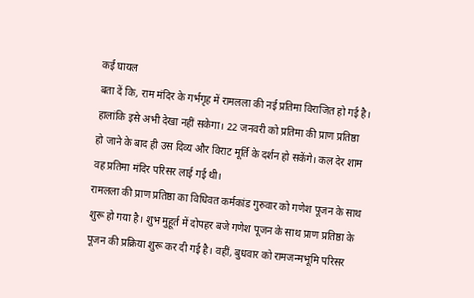कई घायल
बता दें कि, राम मंदिर के गर्भगृह में रामलला की नई प्रतिमा विराजित हो गई है। हालांकि इसे अभी देखा नहीं सकेगा। 22 जनवरी को प्रतिमा की प्राण प्रतिष्ठा हो जाने के बाद ही उस दिव्य और विराट मूर्ति के दर्शन हो सकेंगे। कल देर शाम वह प्रतिमा मंदिर परिसर लाई गई थी।
रामलला की प्राण प्रतिष्ठा का विधिवत कर्मकांड गुरुवार को गणेश पूजन के साथ शुरू हो गया है। शुभ मुहूर्त में दोपहर बजे गणेश पूजन के साथ प्राण प्रतिष्ठा के पूजन की प्रक्रिया शुरू कर दी गई है। वहीं, बुधवार को रामजन्मभूमि परिसर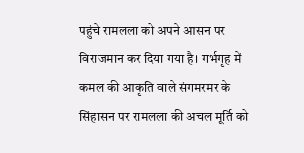पहुंचे रामलला को अपने आसन पर विराजमान कर दिया गया है। गर्भगृह में कमल की आकृति वाले संगमरमर के सिंहासन पर रामलला की अचल मूर्ति को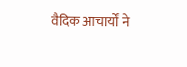वैदिक आचार्यों ने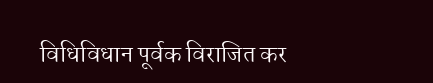विधिविधान पूर्वक विराजित कर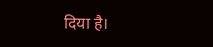दिया है।